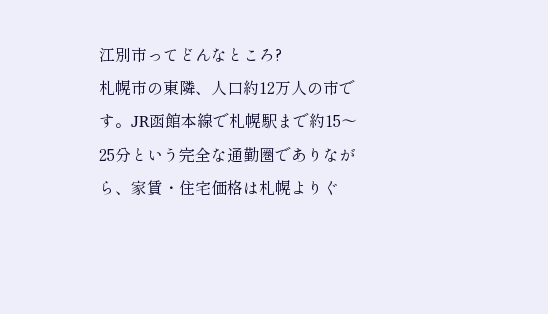江別市ってどんなところ?
札幌市の東隣、人口約12万人の市です。JR函館本線で札幌駅まで約15〜25分という完全な通勤圏でありながら、家賃・住宅価格は札幌よりぐ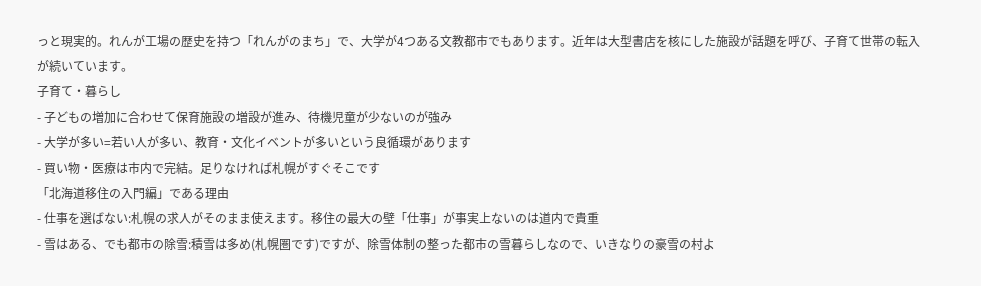っと現実的。れんが工場の歴史を持つ「れんがのまち」で、大学が4つある文教都市でもあります。近年は大型書店を核にした施設が話題を呼び、子育て世帯の転入が続いています。
子育て・暮らし
- 子どもの増加に合わせて保育施設の増設が進み、待機児童が少ないのが強み
- 大学が多い=若い人が多い、教育・文化イベントが多いという良循環があります
- 買い物・医療は市内で完結。足りなければ札幌がすぐそこです
「北海道移住の入門編」である理由
- 仕事を選ばない:札幌の求人がそのまま使えます。移住の最大の壁「仕事」が事実上ないのは道内で貴重
- 雪はある、でも都市の除雪:積雪は多め(札幌圏です)ですが、除雪体制の整った都市の雪暮らしなので、いきなりの豪雪の村よ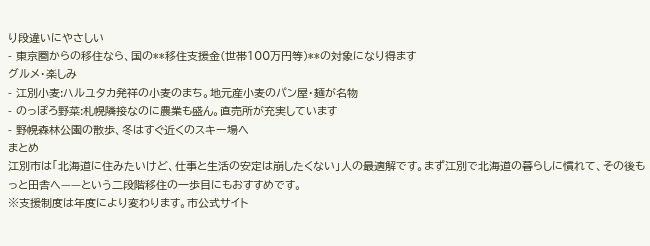り段違いにやさしい
- 東京圏からの移住なら、国の**移住支援金(世帯100万円等)**の対象になり得ます
グルメ・楽しみ
- 江別小麦:ハルユタカ発祥の小麦のまち。地元産小麦のパン屋・麺が名物
- のっぽろ野菜:札幌隣接なのに農業も盛ん。直売所が充実しています
- 野幌森林公園の散歩、冬はすぐ近くのスキー場へ
まとめ
江別市は「北海道に住みたいけど、仕事と生活の安定は崩したくない」人の最適解です。まず江別で北海道の暮らしに慣れて、その後もっと田舎へ——という二段階移住の一歩目にもおすすめです。
※支援制度は年度により変わります。市公式サイト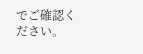でご確認ください。